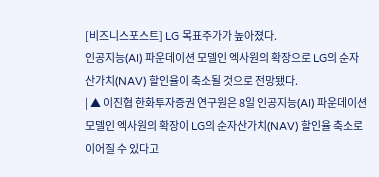[비즈니스포스트] LG 목표주가가 높아졌다.
인공지능(AI) 파운데이션 모델인 엑사원의 확장으로 LG의 순자산가치(NAV) 할인율이 축소될 것으로 전망됐다.
| ▲ 이진협 한화투자증권 연구원은 8일 인공지능(AI) 파운데이션 모델인 엑사원의 확장이 LG의 순자산가치(NAV) 할인율 축소로 이어질 수 있다고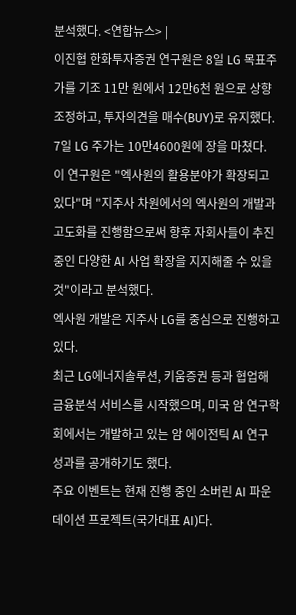분석했다. <연합뉴스> |
이진협 한화투자증권 연구원은 8일 LG 목표주가를 기조 11만 원에서 12만6천 원으로 상향 조정하고, 투자의견을 매수(BUY)로 유지했다.
7일 LG 주가는 10만4600원에 장을 마쳤다.
이 연구원은 "엑사원의 활용분야가 확장되고 있다"며 "지주사 차원에서의 엑사원의 개발과 고도화를 진행함으로써 향후 자회사들이 추진 중인 다양한 AI 사업 확장을 지지해줄 수 있을 것"이라고 분석했다.
엑사원 개발은 지주사 LG를 중심으로 진행하고 있다.
최근 LG에너지솔루션, 키움증권 등과 협업해 금융분석 서비스를 시작했으며, 미국 암 연구학회에서는 개발하고 있는 암 에이전틱 AI 연구 성과를 공개하기도 했다.
주요 이벤트는 현재 진행 중인 소버린 AI 파운데이션 프로젝트(국가대표 AI)다.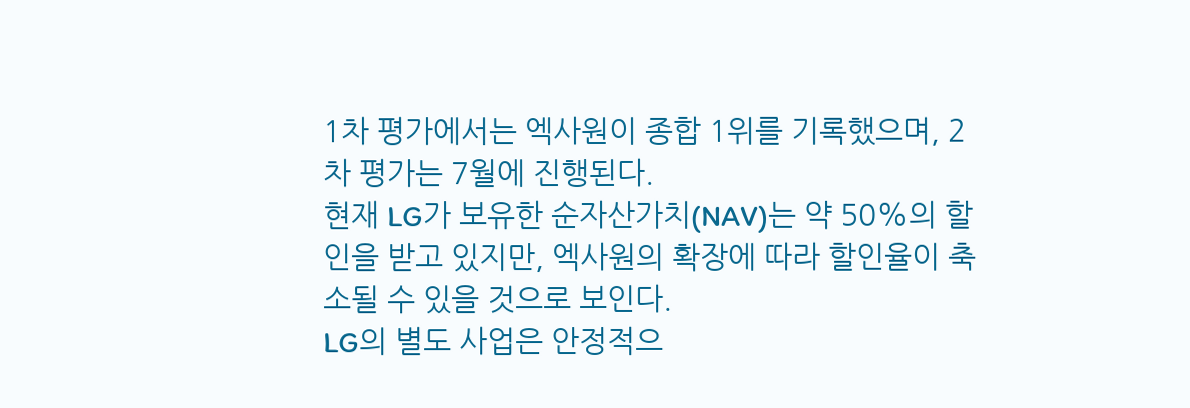1차 평가에서는 엑사원이 종합 1위를 기록했으며, 2차 평가는 7월에 진행된다.
현재 LG가 보유한 순자산가치(NAV)는 약 50%의 할인을 받고 있지만, 엑사원의 확장에 따라 할인율이 축소될 수 있을 것으로 보인다.
LG의 별도 사업은 안정적으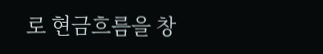로 현금흐름을 창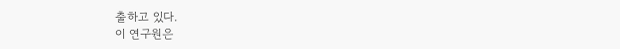출하고 있다.
이 연구원은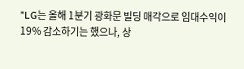"LG는 올해 1분기 광화문 빌딩 매각으로 임대수익이 19% 감소하기는 했으나, 상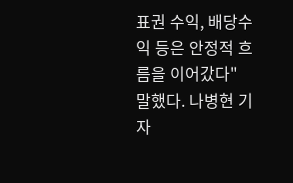표권 수익, 배당수익 등은 안정적 흐름을 이어갔다" 말했다. 나병현 기자